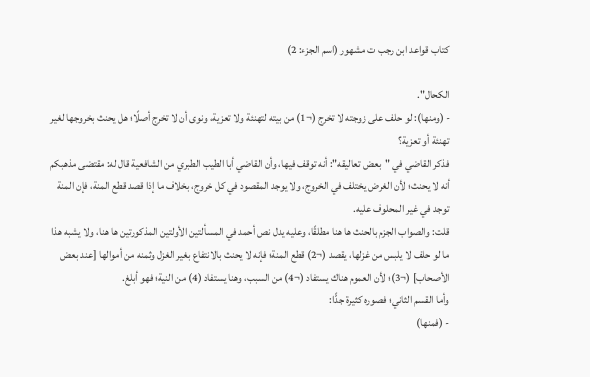كتاب قواعد ابن رجب ت مشهور (اسم الجزء: 2)

الكحال".
- (ومنها): لو حلف على زوجته لا تخرج (¬1) من بيته لتهنئة ولا تعزية، ونوى أن لا تخرج أصلًا؛ هل يحنث بخروجها لغير تهنئة أو تعزية؟
فذكر القاضي في "بعض تعاليقه": أنه توقف فيها، وأن القاضي أبا الطيب الطبري من الشافعية قال له: مقتضى مذهبكم أنه لا يحنث؛ لأن الغرض يختلف في الخروج، ولا يوجد المقصود في كل خروج، بخلاف ما إذا قصد قطع المنة، فإن المنة توجد في غير المحلوف عليه.
قلت: والصواب الجزم بالحنث ها هنا مطلقًا، وعليه يدل نص أحمد في المسألتين الأولتين المذكورتين ها هنا، ولا يشبه هذا ما لو حلف لا يلبس من غزلها، يقصد (¬2) قطع المنة؛ فإنه لا يحنث بالانتفاع بغير الغزل وثمنه من أموالها [عند بعض الأصحاب] (¬3)؛ لأن العموم هناك يستفاد (¬4) من السبب، وهنا يستفاد (4) من النية؛ فهو أبلغ.
وأما القسم الثاني؛ فصوره كثيرة جدًّا:
- (فمنها)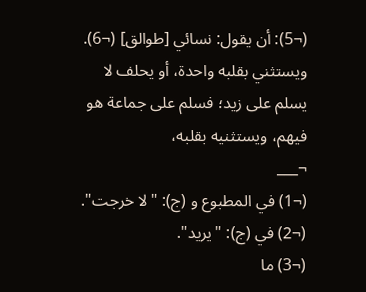(¬5): أن يقول: نسائي [طوالق] (¬6). ويستثني بقلبه واحدة، أو يحلف لا يسلم على زيد؛ فسلم على جماعة هو فيهم، ويستثنيه بقلبه،
¬___
(¬1) في المطبوع و (ج): "لا خرجت".
(¬2) في (ج): "يريد".
(¬3) ما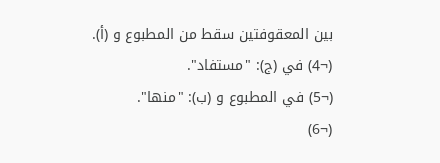بين المعقوفتين سقط من المطبوع و (أ).
(¬4) في (ج): "مستفاد".
(¬5) في المطبوع و (ب): "منها".
(¬6)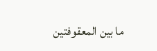ما بين المعقوفتين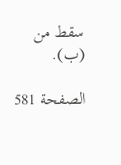سقط من (ب).

الصفحة 581